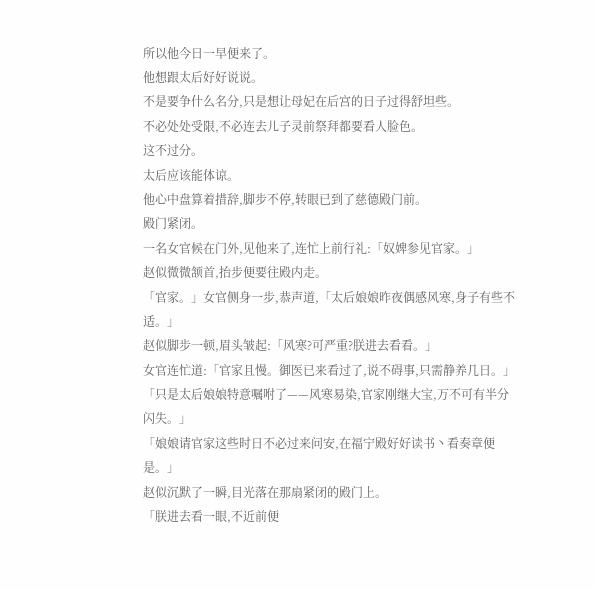所以他今日一早便来了。
他想跟太后好好说说。
不是要争什么名分,只是想让母妃在后宫的日子过得舒坦些。
不必处处受限,不必连去儿子灵前祭拜都要看人脸色。
这不过分。
太后应该能体谅。
他心中盘算着措辞,脚步不停,转眼已到了慈德殿门前。
殿门紧闭。
一名女官候在门外,见他来了,连忙上前行礼:「奴婢参见官家。」
赵似微微颔首,抬步便要往殿内走。
「官家。」女官侧身一步,恭声道,「太后娘娘昨夜偶感风寒,身子有些不适。」
赵似脚步一顿,眉头皱起:「风寒?可严重?朕进去看看。」
女官连忙道:「官家且慢。御医已来看过了,说不碍事,只需静养几日。」
「只是太后娘娘特意嘱咐了——风寒易染,官家刚继大宝,万不可有半分闪失。」
「娘娘请官家这些时日不必过来问安,在福宁殿好好读书丶看奏章便是。」
赵似沉默了一瞬,目光落在那扇紧闭的殿门上。
「朕进去看一眼,不近前便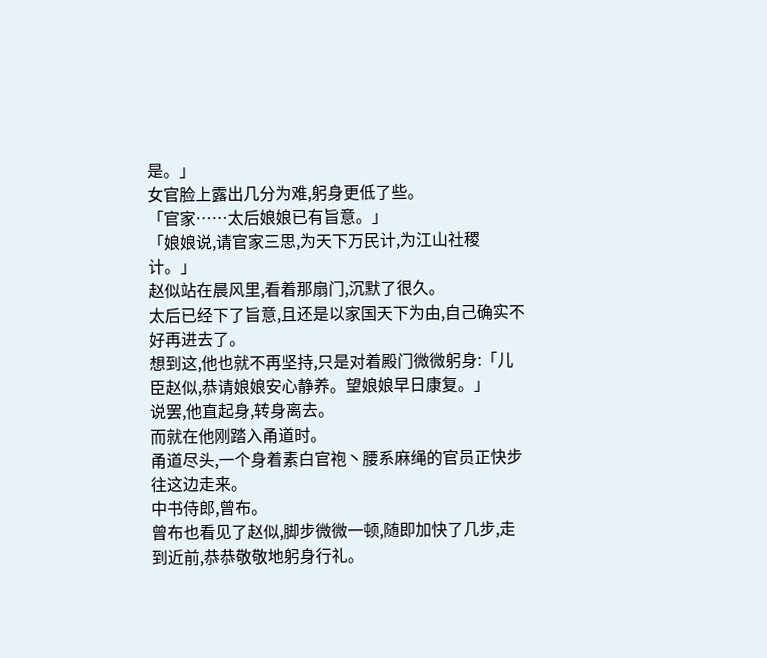是。」
女官脸上露出几分为难,躬身更低了些。
「官家……太后娘娘已有旨意。」
「娘娘说,请官家三思,为天下万民计,为江山社稷计。」
赵似站在晨风里,看着那扇门,沉默了很久。
太后已经下了旨意,且还是以家国天下为由,自己确实不好再进去了。
想到这,他也就不再坚持,只是对着殿门微微躬身:「儿臣赵似,恭请娘娘安心静养。望娘娘早日康复。」
说罢,他直起身,转身离去。
而就在他刚踏入甬道时。
甬道尽头,一个身着素白官袍丶腰系麻绳的官员正快步往这边走来。
中书侍郎,曾布。
曾布也看见了赵似,脚步微微一顿,随即加快了几步,走到近前,恭恭敬敬地躬身行礼。